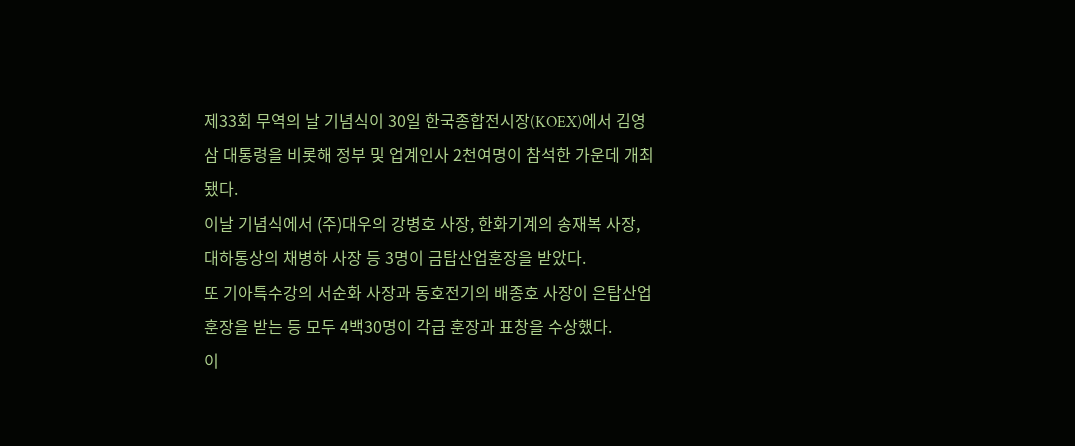제33회 무역의 날 기념식이 30일 한국종합전시장(KOEX)에서 김영삼 대통령을 비롯해 정부 및 업계인사 2천여명이 참석한 가운데 개최됐다.
이날 기념식에서 (주)대우의 강병호 사장, 한화기계의 송재복 사장, 대하통상의 채병하 사장 등 3명이 금탑산업훈장을 받았다.
또 기아특수강의 서순화 사장과 동호전기의 배종호 사장이 은탑산업훈장을 받는 등 모두 4백30명이 각급 훈장과 표창을 수상했다.
이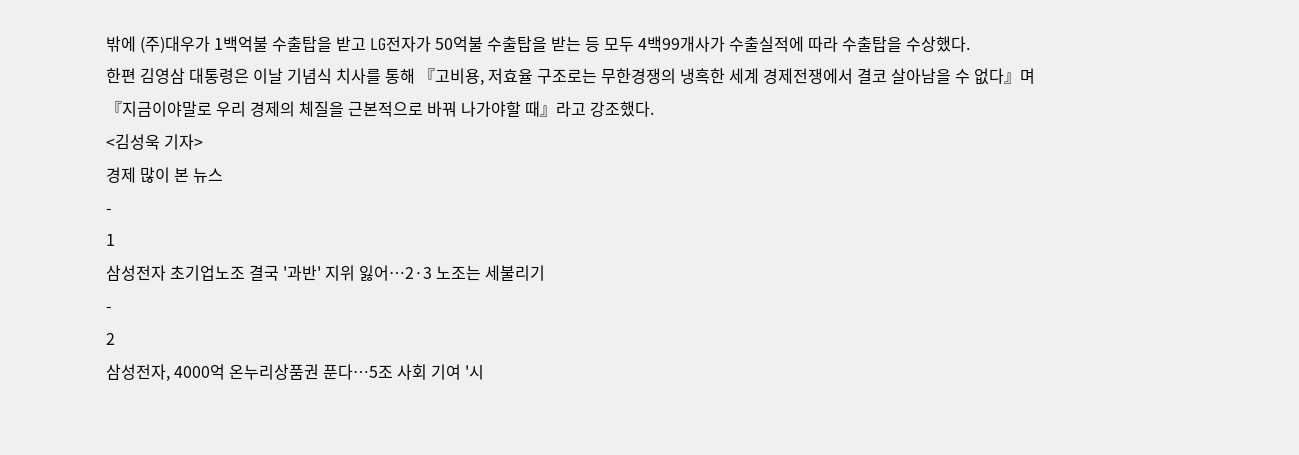밖에 (주)대우가 1백억불 수출탑을 받고 LG전자가 50억불 수출탑을 받는 등 모두 4백99개사가 수출실적에 따라 수출탑을 수상했다.
한편 김영삼 대통령은 이날 기념식 치사를 통해 『고비용, 저효율 구조로는 무한경쟁의 냉혹한 세계 경제전쟁에서 결코 살아남을 수 없다』며 『지금이야말로 우리 경제의 체질을 근본적으로 바꿔 나가야할 때』라고 강조했다.
<김성욱 기자>
경제 많이 본 뉴스
-
1
삼성전자 초기업노조 결국 '과반' 지위 잃어…2·3 노조는 세불리기
-
2
삼성전자, 4000억 온누리상품권 푼다…5조 사회 기여 '시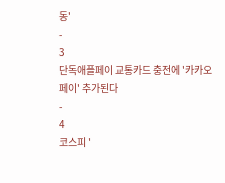동'
-
3
단독애플페이 교통카드 충전에 '카카오페이' 추가된다
-
4
코스피 '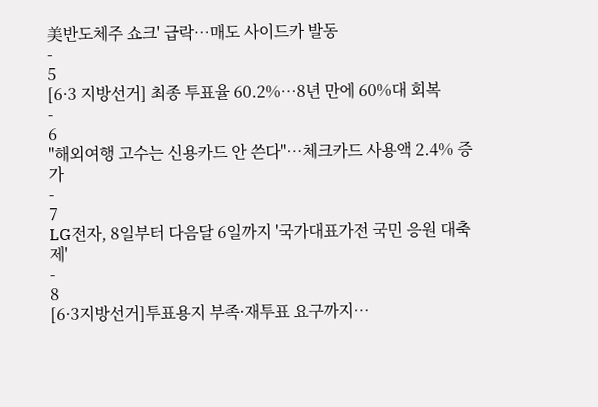美반도체주 쇼크' 급락…매도 사이드카 발동
-
5
[6·3 지방선거] 최종 투표율 60.2%…8년 만에 60%대 회복
-
6
"해외여행 고수는 신용카드 안 쓴다"…체크카드 사용액 2.4% 증가
-
7
LG전자, 8일부터 다음달 6일까지 '국가대표가전 국민 응원 대축제'
-
8
[6·3지방선거]투표용지 부족·재투표 요구까지…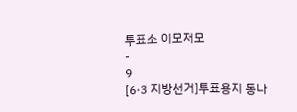투표소 이모저모
-
9
[6·3 지방선거]투표용지 동나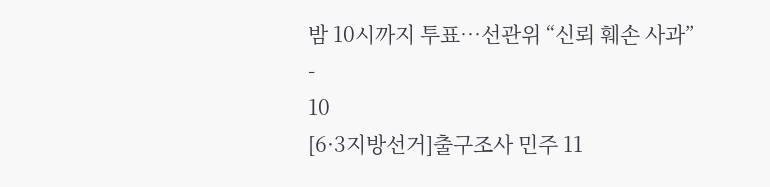밤 10시까지 투표…선관위 “신뢰 훼손 사과”
-
10
[6·3지방선거]출구조사 민주 11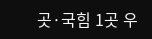곳·국힘 1곳 우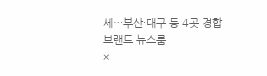세…부산·대구 등 4곳 경합
브랜드 뉴스룸
×